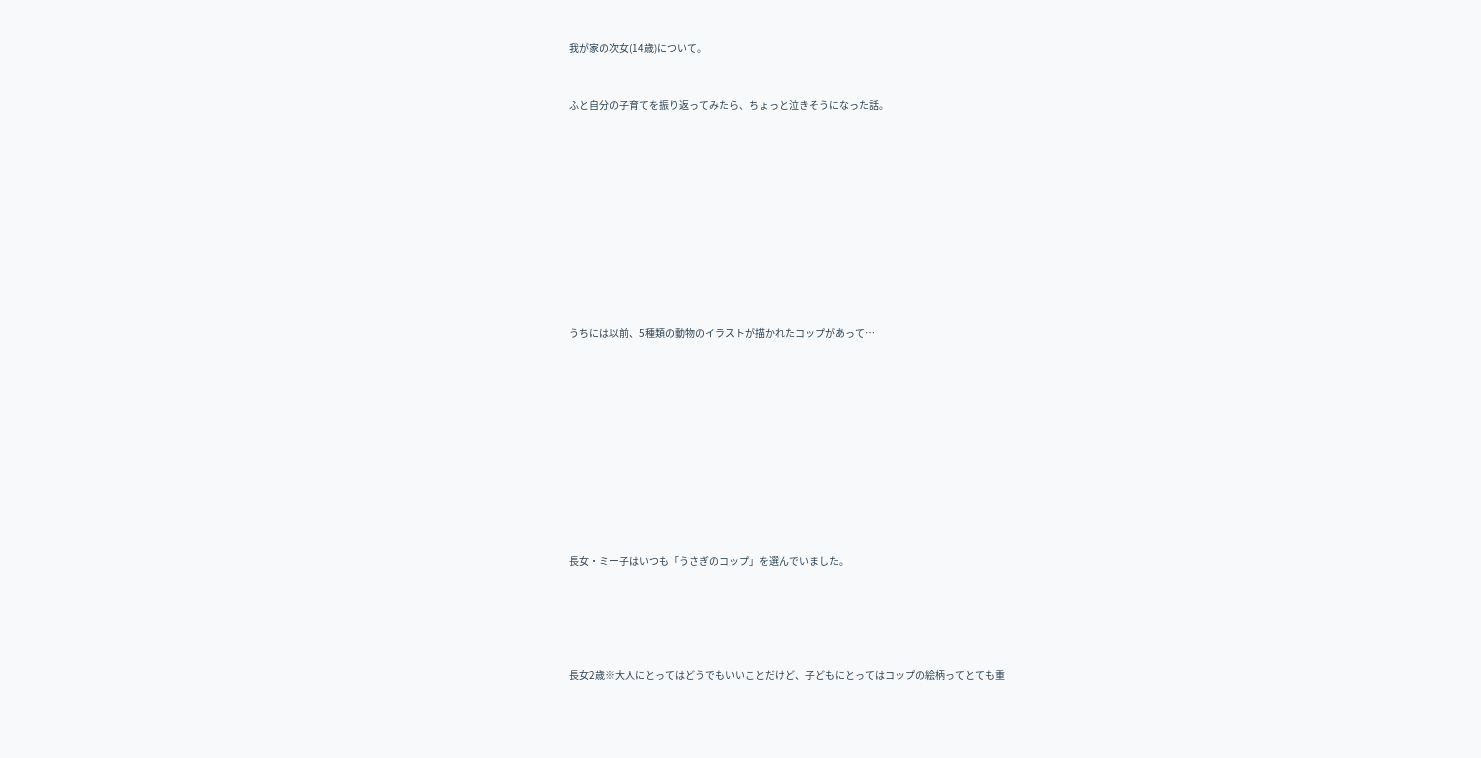我が家の次女(14歳)について。


ふと自分の子育てを振り返ってみたら、ちょっと泣きそうになった話。











うちには以前、5種類の動物のイラストが描かれたコップがあって…











長女・ミー子はいつも「うさぎのコップ」を選んでいました。





長女2歳※大人にとってはどうでもいいことだけど、子どもにとってはコップの絵柄ってとても重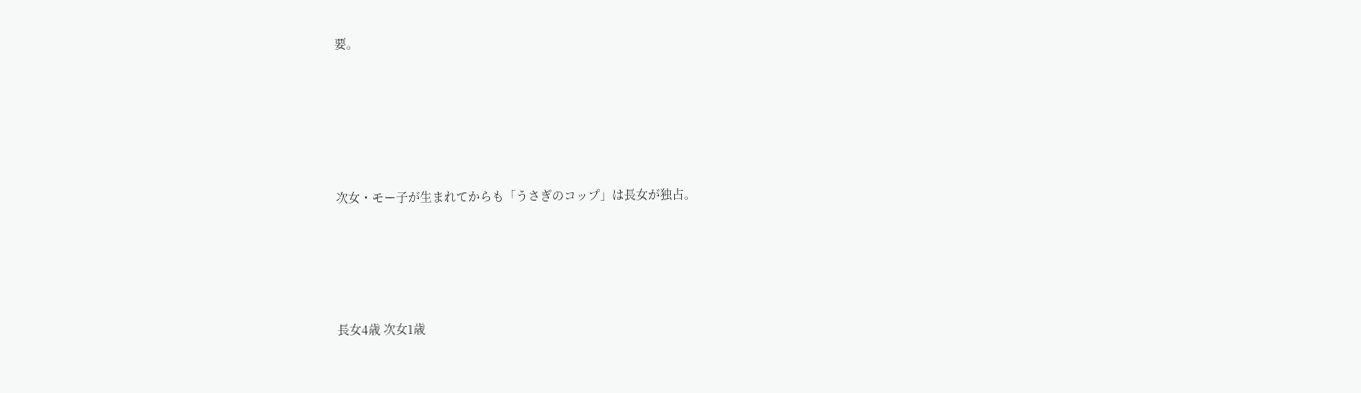要。






次女・モー子が生まれてからも「うさぎのコップ」は長女が独占。





長女4歳 次女1歳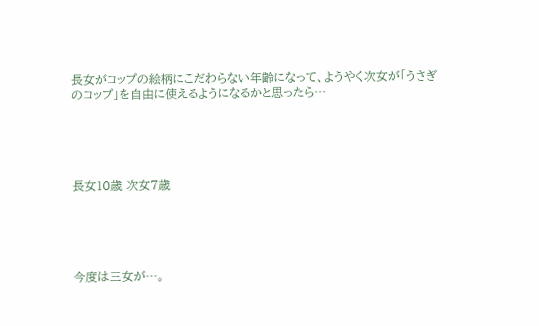長女がコップの絵柄にこだわらない年齢になって、ようやく次女が「うさぎのコップ」を自由に使えるようになるかと思ったら…





長女10歳 次女7歳





今度は三女が…。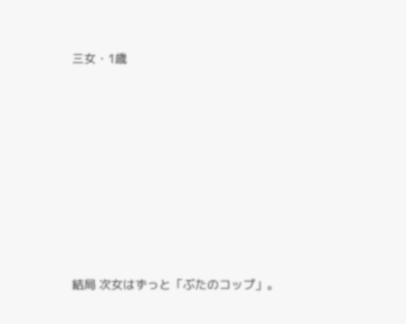三女・1歳













結局 次女はずっと「ぶたのコップ」。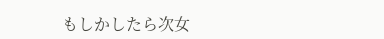もしかしたら次女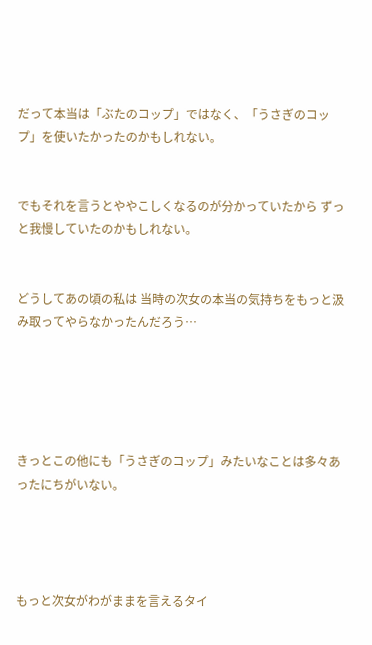だって本当は「ぶたのコップ」ではなく、「うさぎのコップ」を使いたかったのかもしれない。


でもそれを言うとややこしくなるのが分かっていたから ずっと我慢していたのかもしれない。


どうしてあの頃の私は 当時の次女の本当の気持ちをもっと汲み取ってやらなかったんだろう…





きっとこの他にも「うさぎのコップ」みたいなことは多々あったにちがいない。




もっと次女がわがままを言えるタイ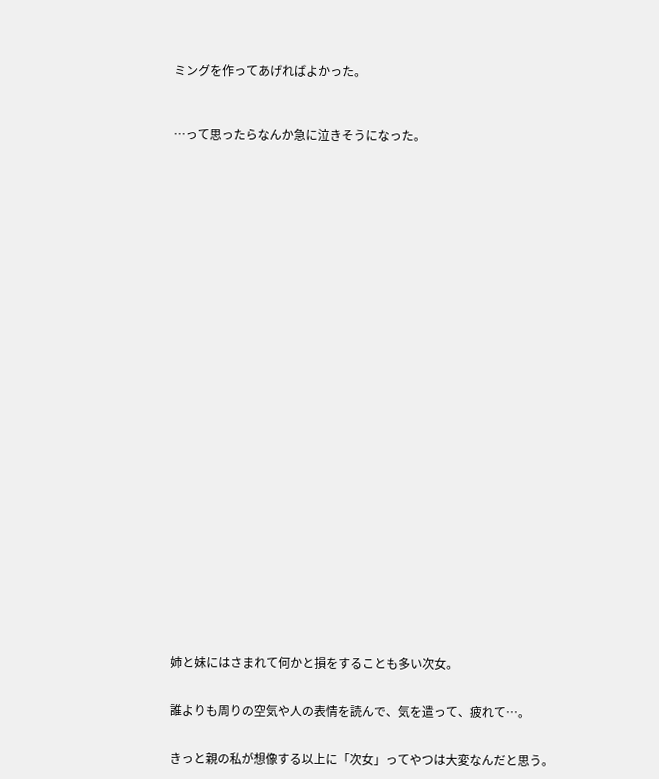ミングを作ってあげればよかった。



…って思ったらなんか急に泣きそうになった。
































姉と妹にはさまれて何かと損をすることも多い次女。


誰よりも周りの空気や人の表情を読んで、気を遣って、疲れて…。


きっと親の私が想像する以上に「次女」ってやつは大変なんだと思う。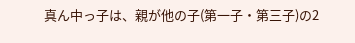真ん中っ子は、親が他の子(第一子・第三子)の2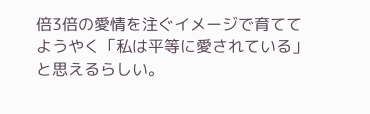倍3倍の愛情を注ぐイメージで育てて ようやく「私は平等に愛されている」と思えるらしい。